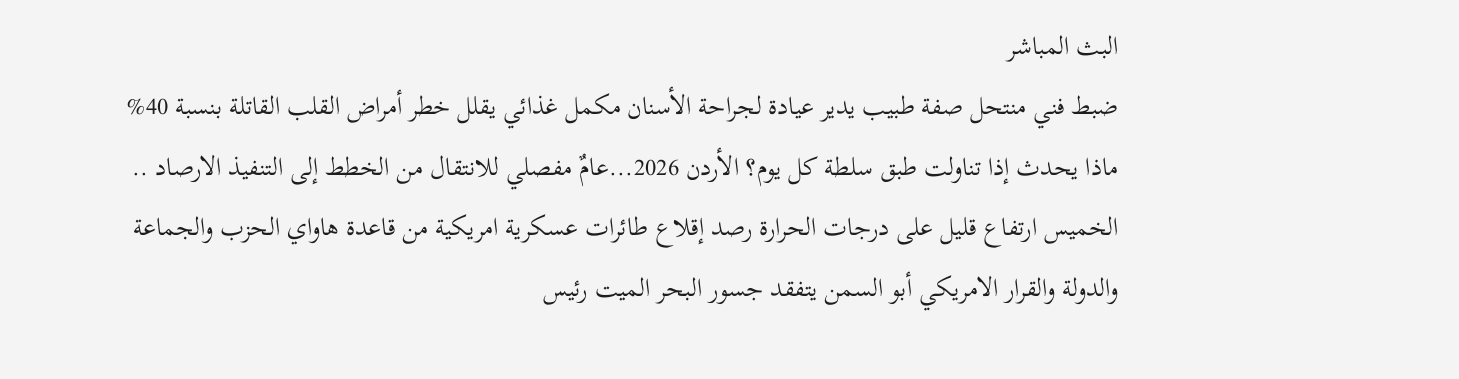البث المباشر
ضبط فني منتحل صفة طبيب يدير عيادة لجراحة الأسنان مكمل غذائي يقلل خطر أمراض القلب القاتلة بنسبة 40% ماذا يحدث إذا تناولت طبق سلطة كل يوم؟ الأردن 2026...عامٌ مفصلي للانتقال من الخطط إلى التنفيذ الارصاد .. الخميس ارتفاع قليل على درجات الحرارة رصد إقلاع طائرات عسكرية امريكية من قاعدة هاواي الحزب والجماعة والدولة والقرار الامريكي أبو السمن يتفقد جسور البحر الميت رئيس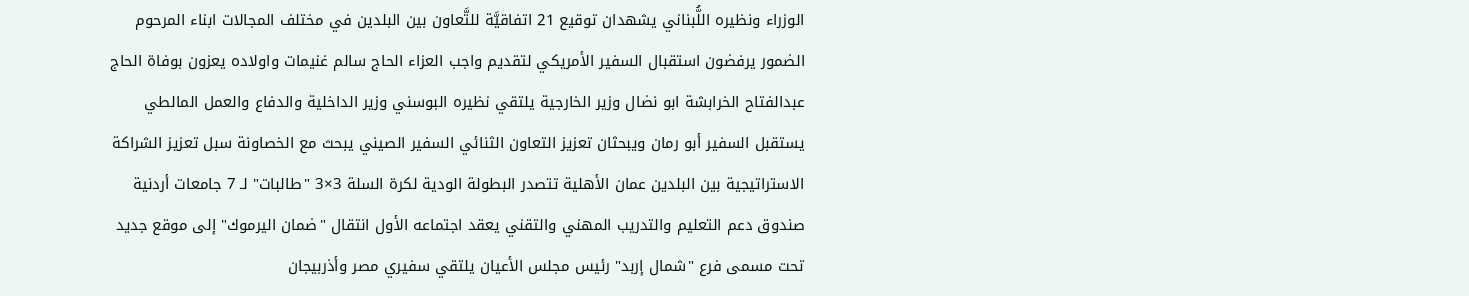الوزراء ونظيره اللُّبناني يشهدان توقيع 21 اتفاقيَّة للتَّعاون بين البلدين في مختلف المجالات ابناء المرحوم الضمور يرفضون استقبال السفير الأمريكي لتقديم واجب العزاء الحاج سالم غنيمات واولاده يعزون بوفاة الحاج عبدالفتاح الخرابشة ابو نضال وزير الخارجية يلتقي نظيره البوسني وزير الداخلية والدفاع والعمل المالطي يستقبل السفير أبو رمان ويبحثان تعزيز التعاون الثنائي السفير الصيني يبحث مع الخصاونة سبل تعزيز الشراكة الاستراتيجية بين البلدين عمان الأهلية تتصدر البطولة الودية لكرة السلة 3×3 "طالبات" لـ 7 جامعات أردنية صندوق دعم التعليم والتدريب المهني والتقني يعقد اجتماعه الأول انتقال "ضمان اليرموك" إلى موقع جديد تحت مسمى فرع "شمال إربد" رئيس مجلس الأعيان يلتقي سفيري مصر وأذربيجان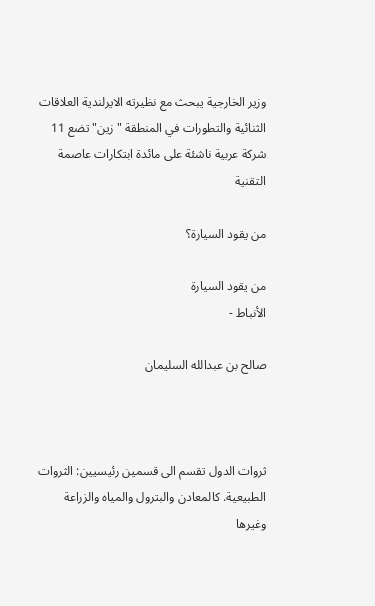وزير الخارجية يبحث مع نظيرته الايرلندية العلاقات الثنائية والتطورات في المنطقة "زين" تضع 11 شركة عربية ناشئة على مائدة ابتكارات عاصمة التقنية

من يقود السيارة؟

من يقود السيارة
الأنباط -

صالح بن عبدالله السليمان



ثروات الدول تقسم الى قسمين رئيسيين: الثروات الطبيعية. كالمعادن والبترول والمياه والزراعة وغيرها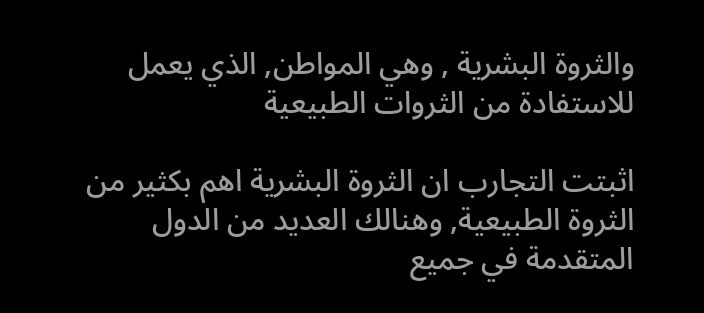والثروة البشرية , وهي المواطن, الذي يعمل للاستفادة من الثروات الطبيعية

اثبتت التجارب ان الثروة البشرية اهم بكثير من الثروة الطبيعية, وهنالك العديد من الدول المتقدمة في جميع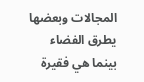المجالات وبعضها يطرق الفضاء بينما هي فقيرة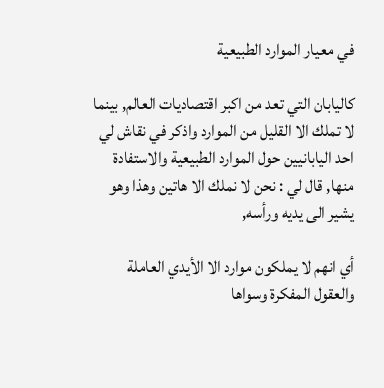في معيار الموارد الطبيعية

كاليابان التي تعد من اكبر اقتصاديات العالم, بينما لا تملك الا القليل من الموارد واذكر في نقاش لي احد اليابانيين حول الموارد الطبيعية والاستفادة منها, قال لي : نحن لا نملك الا هاتين وهذا وهو يشير الى يديه ورأسه,

أي انهم لا يملكون موارد الا الأيدي العاملة والعقول المفكرة وسواها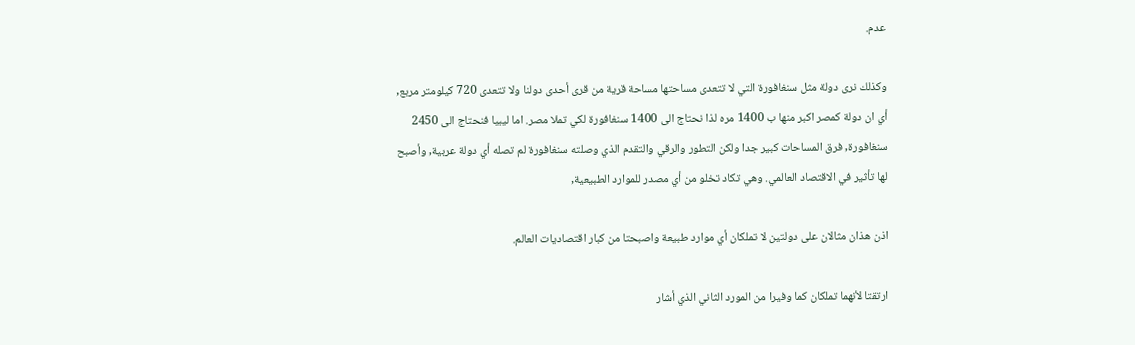عدم.

وكذلك نرى دولة مثل سنغافورة التي لا تتعدى مساحتها مساحة قرية من قرى أحدى دولنا ولا تتعدى 720 كيلومتر مربع, أي ان دولة كمصر اكبر منها ب 1400 مره لذا نحتاج الى 1400 سنغافورة لكي تملا مصر. اما ليبيا فنحتاج الى 2450 سنغافورة, فرق المساحات كبير جدا ولكن التطور والرقي والتقدم الذي وصلته سنغافورة لم تصله أي دولة عربية, وأصبح لها تأثير في الاقتصاد العالمي. وهي تكاد تخلو من أي مصدر للموارد الطبيعية,

اذن هذان مثالان على دولتين لا تملكان أي موارد طبيعة واصبحتا من كبار اقتصاديات العالم.

ارتقتا لأنهما تملكان كما وفيرا من المورد الثاني الذي أشار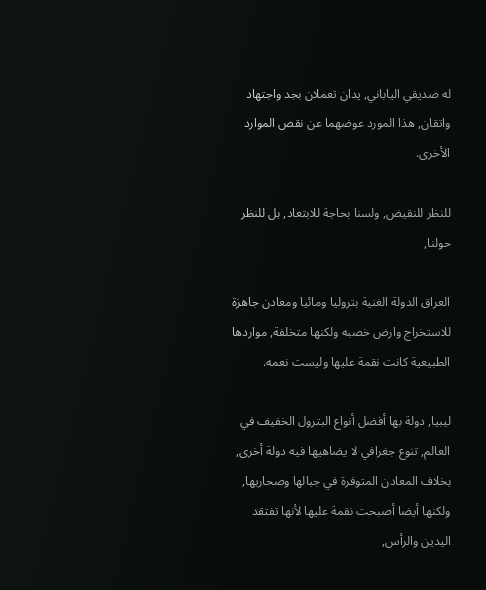له صديقي الياباني, يدان تعملان بجد واجتهاد واتقان, هذا المورد عوضهما عن نقص الموارد الأخرى.

للنظر للنقيض, ولسنا بحاجة للابتعاد, بل للنظر حولنا,

العراق الدولة الغنية بتروليا ومائيا ومعادن جاهزة للاستخراج وارض خصبه ولكنها متخلفة, مواردها الطبيعية كانت نقمة عليها وليست نعمه.

ليبيا, دولة بها أفضل أنواع البترول الخفيف في العالم, تنوع جغرافي لا يضاهيها فيه دولة أخرى, بخلاف المعادن المتوفرة في جبالها وصحاريها, ولكنها أيضا أصبحت نقمة عليها لأنها تفتقد اليدين والرأس,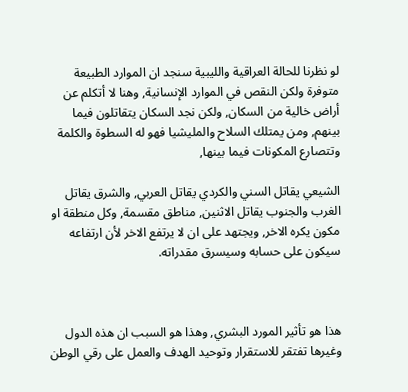لو نظرنا للحالة العراقية والليبية سنجد ان الموارد الطبيعة متوفرة ولكن النقص في الموارد الإنسانية, وهنا لا أتكلم عن أراض خالية من السكان, ولكن نجد السكان يتقاتلون فيما بينهم, ومن يمتلك السلاح والمليشيا فهو له السطوة والكلمة وتتصارع المكونات فيما بينها,

الشيعي يقاتل السني والكردي يقاتل العربي, والشرق يقاتل الغرب والجنوب يقاتل الاثنين, مناطق مقسمة, وكل منطقة او مكون يكره الاخر, ويجتهد على ان لا يرتفع الاخر لأن ارتفاعه سيكون على حسابه وسيسرق مقدراته.



هذا هو تأثير المورد البشري, وهذا هو السبب ان هذه الدول وغيرها تفتقر للاستقرار وتوحيد الهدف والعمل على رقي الوطن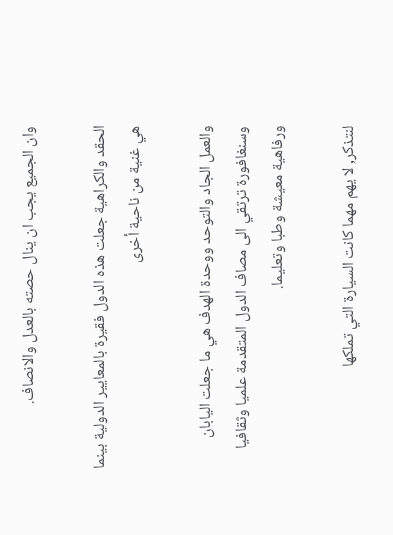وان الجميع يجب ان ينال حصته بالعدل والانصاف.

الحقد والكراهية جعلت هذه الدول فقيرة بالمعايير الدولية بينما هي غنية من ناحية أخرى

والعمل الجاد والتوحد ووحدة الهدف هي ما جعلت اليابان وسنغافورة ترتقي الى مصاف الدول المتقدمة علميا وثقافيا ورفاهية معيشة وطبا وتعليما.

لنتذكر, لا يهم مهما كانت السيارة التي تملكها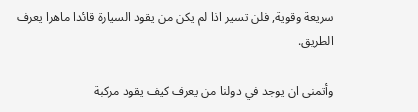سريعة وقوية, فلن تسير اذا لم يكن من يقود السيارة قائدا ماهرا يعرف الطريق.

وأتمنى ان يوجد في دولنا من يعرف كيف يقود مركبة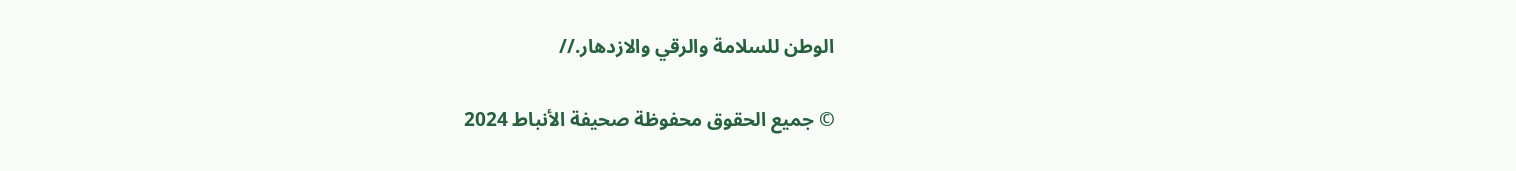الوطن للسلامة والرقي والازدهار.//

© جميع الحقوق محفوظة صحيفة الأنباط 2024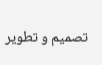تصميم و تطوير